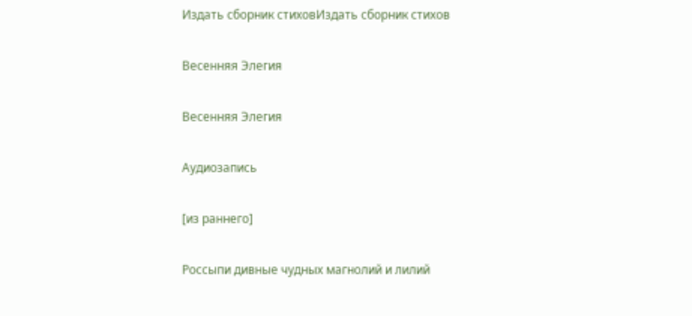Издать сборник стиховИздать сборник стихов

Весенняя Элегия

Весенняя Элегия

Аудиозапись

[из раннего]

Россыпи дивные чудных магнолий и лилий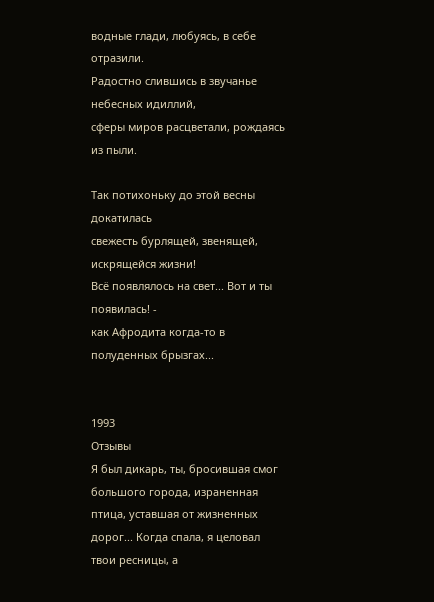водные глади, любуясь, в себе отразили.
Радостно слившись в звучанье небесных идиллий,
сферы миров расцветали, рождаясь из пыли.

Так потихоньку до этой весны докатилась
свежесть бурлящей, звенящей, искрящейся жизни!
Всё появлялось на свет... Вот и ты появилась! -
как Афродита когда-то в полуденных брызгах...


1993
Отзывы
Я был дикарь, ты, бросившая смог большого города, израненная птица, уставшая от жизненных дорог... Когда спала, я целовал твои ресницы, а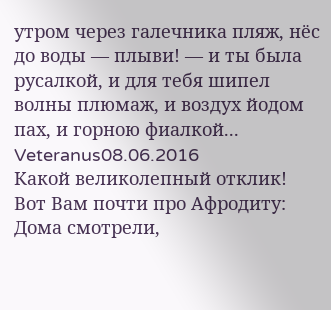утром через галечника пляж, нёс до воды — плыви! — и ты была русалкой, и для тебя шипел волны плюмаж, и воздух йодом пах, и горною фиалкой...
Veteranus08.06.2016
Какой великолепный отклик!
Вот Вам почти про Афродиту: Дома смотрели,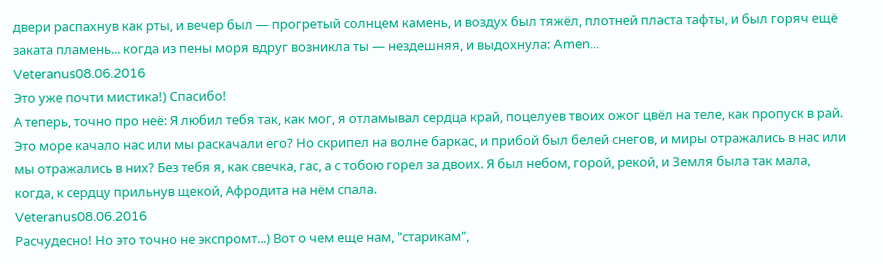двери распахнув как рты, и вечер был — прогретый солнцем камень, и воздух был тяжёл, плотней пласта тафты, и был горяч ещё заката пламень... когда из пены моря вдруг возникла ты — нездешняя, и выдохнула: Amen...
Veteranus08.06.2016
Это уже почти мистика!) Спасибо!
А теперь, точно про неё: Я любил тебя так, как мог, я отламывал сердца край, поцелуев твоих ожог цвёл на теле, как пропуск в рай. Это море качало нас или мы раскачали его? Но скрипел на волне баркас, и прибой был белей снегов, и миры отражались в нас или мы отражались в них? Без тебя я, как свечка, гас, а с тобою горел за двоих. Я был небом, горой, рекой, и Земля была так мала, когда, к сердцу прильнув щекой, Афродита на нём спала.
Veteranus08.06.2016
Расчудесно! Но это точно не экспромт...) Вот о чем еще нам, "старикам",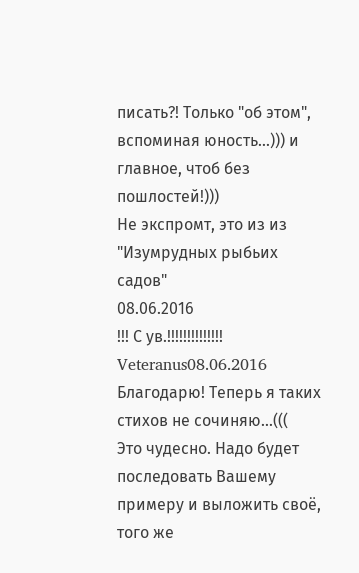писать?! Только "об этом", вспоминая юность...))) и главное, чтоб без пошлостей!)))
Не экспромт, это из из "Изумрудных рыбьих садов"
08.06.2016
!!! С ув.!!!!!!!!!!!!!!
Veteranus08.06.2016
Благодарю! Теперь я таких стихов не сочиняю...(((
Это чудесно. Надо будет последовать Вашему примеру и выложить своё, того же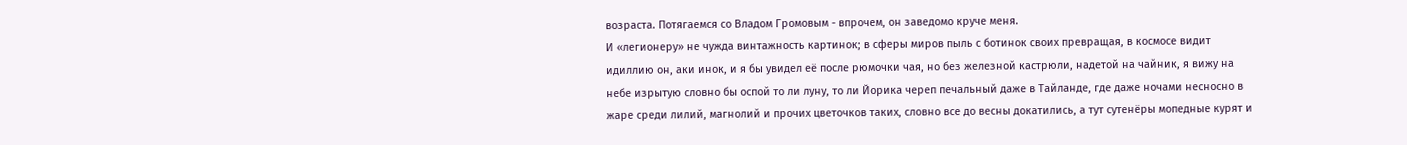возраста. Потягаемся со Владом Громовым - впрочем, он заведомо круче меня.
И «легионеру» не чужда винтажность картинок; в сферы миров пыль с ботинок своих превращая, в космосе видит идиллию он, аки инок, и я бы увидел её после рюмочки чая, но без железной кастрюли, надетой на чайник, я вижу на небе изрытую словно бы оспой то ли луну, то ли Йорика череп печальный даже в Тайланде, где даже ночами несносно в жаре среди лилий, магнолий и прочих цветочков таких, словно все до весны докатились, а тут сутенёры мопедные курят и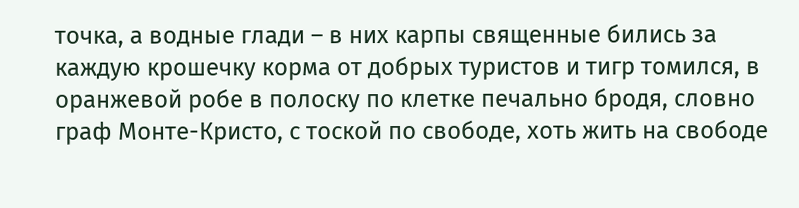точка, а водные глади – в них карпы священные бились за каждую крошечку корма от добрых туристов и тигр томился, в оранжевой робе в полоску по клетке печально бродя, словно граф Монте-Кристо, с тоской по свободе, хоть жить на свободе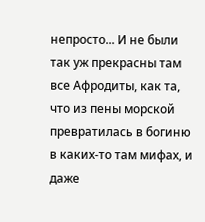непросто... И не были так уж прекрасны там все Афродиты, как та, что из пены морской превратилась в богиню в каких-то там мифах, и даже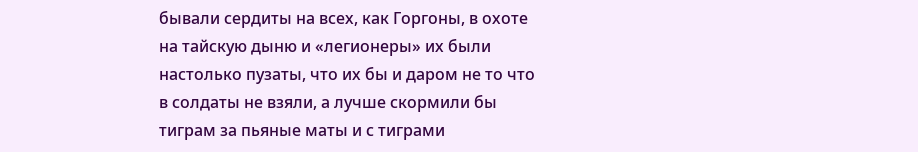бывали сердиты на всех, как Горгоны, в охоте на тайскую дыню и «легионеры» их были настолько пузаты, что их бы и даром не то что в солдаты не взяли, а лучше скормили бы тиграм за пьяные маты и с тиграми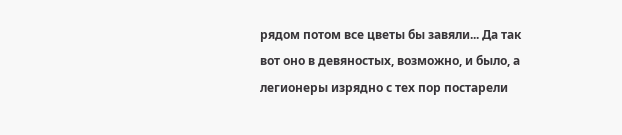рядом потом все цветы бы завяли... Да так вот оно в девяностых, возможно, и было, а легионеры изрядно с тех пор постарели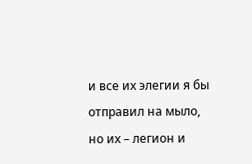и все их элегии я бы отправил на мыло, но их – легион и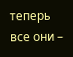теперь все они –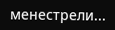менестрели...